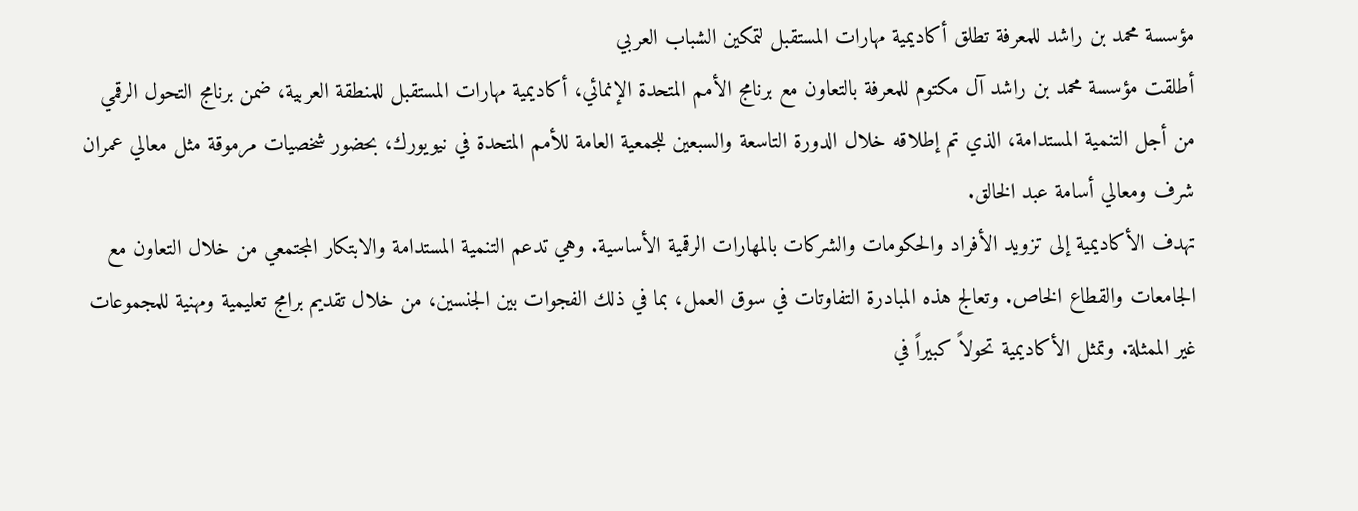مؤسسة محمد بن راشد للمعرفة تطلق أكاديمية مهارات المستقبل لتمكين الشباب العربي
أطلقت مؤسسة محمد بن راشد آل مكتوم للمعرفة بالتعاون مع برنامج الأمم المتحدة الإنمائي، أكاديمية مهارات المستقبل للمنطقة العربية، ضمن برنامج التحول الرقمي من أجل التنمية المستدامة، الذي تم إطلاقه خلال الدورة التاسعة والسبعين للجمعية العامة للأمم المتحدة في نيويورك، بحضور شخصيات مرموقة مثل معالي عمران شرف ومعالي أسامة عبد الخالق.
تهدف الأكاديمية إلى تزويد الأفراد والحكومات والشركات بالمهارات الرقمية الأساسية. وهي تدعم التنمية المستدامة والابتكار المجتمعي من خلال التعاون مع الجامعات والقطاع الخاص. وتعالج هذه المبادرة التفاوتات في سوق العمل، بما في ذلك الفجوات بين الجنسين، من خلال تقديم برامج تعليمية ومهنية للمجموعات غير الممثلة. وتمثل الأكاديمية تحولاً كبيراً في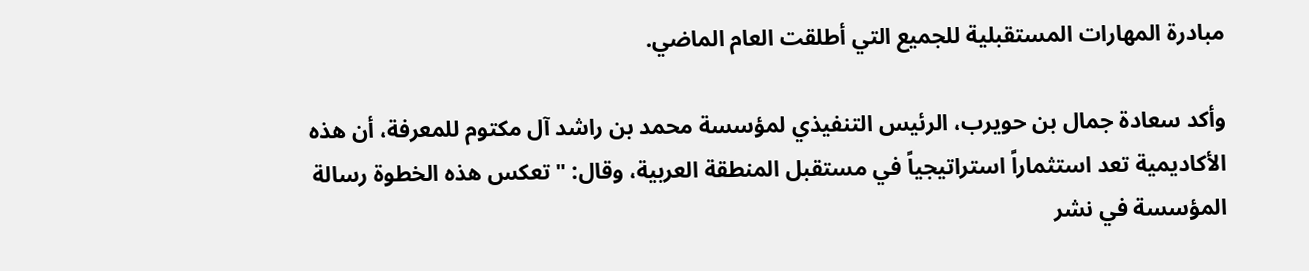مبادرة المهارات المستقبلية للجميع التي أطلقت العام الماضي.

وأكد سعادة جمال بن حويرب، الرئيس التنفيذي لمؤسسة محمد بن راشد آل مكتوم للمعرفة، أن هذه الأكاديمية تعد استثماراً استراتيجياً في مستقبل المنطقة العربية، وقال: "تعكس هذه الخطوة رسالة المؤسسة في نشر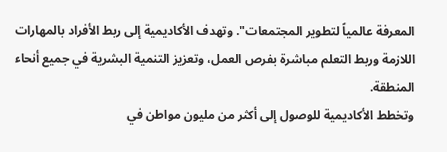المعرفة عالمياً لتطوير المجتمعات". وتهدف الأكاديمية إلى ربط الأفراد بالمهارات اللازمة وربط التعلم مباشرة بفرص العمل، وتعزيز التنمية البشرية في جميع أنحاء المنطقة.
وتخطط الأكاديمية للوصول إلى أكثر من مليون مواطن في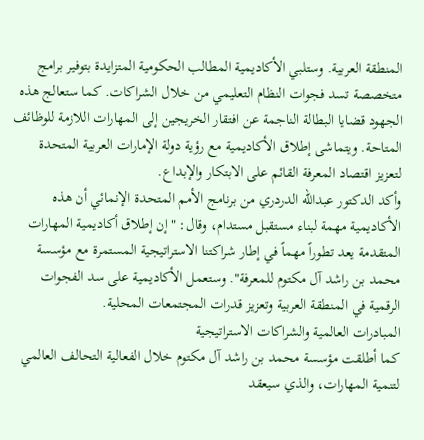المنطقة العربية. وستلبي الأكاديمية المطالب الحكومية المتزايدة بتوفير برامج متخصصة تسد فجوات النظام التعليمي من خلال الشراكات. كما ستعالج هذه الجهود قضايا البطالة الناجمة عن افتقار الخريجين إلى المهارات اللازمة للوظائف المتاحة. ويتماشى إطلاق الأكاديمية مع رؤية دولة الإمارات العربية المتحدة لتعزيز اقتصاد المعرفة القائم على الابتكار والإبداع.
وأكد الدكتور عبدالله الدردري من برنامج الأمم المتحدة الإنمائي أن هذه الأكاديمية مهمة لبناء مستقبل مستدام، وقال: "إن إطلاق أكاديمية المهارات المتقدمة يعد تطوراً مهماً في إطار شراكتنا الاستراتيجية المستمرة مع مؤسسة محمد بن راشد آل مكتوم للمعرفة". وستعمل الأكاديمية على سد الفجوات الرقمية في المنطقة العربية وتعزيز قدرات المجتمعات المحلية.
المبادرات العالمية والشراكات الاستراتيجية
كما أطلقت مؤسسة محمد بن راشد آل مكتوم خلال الفعالية التحالف العالمي لتنمية المهارات، والذي سيعقد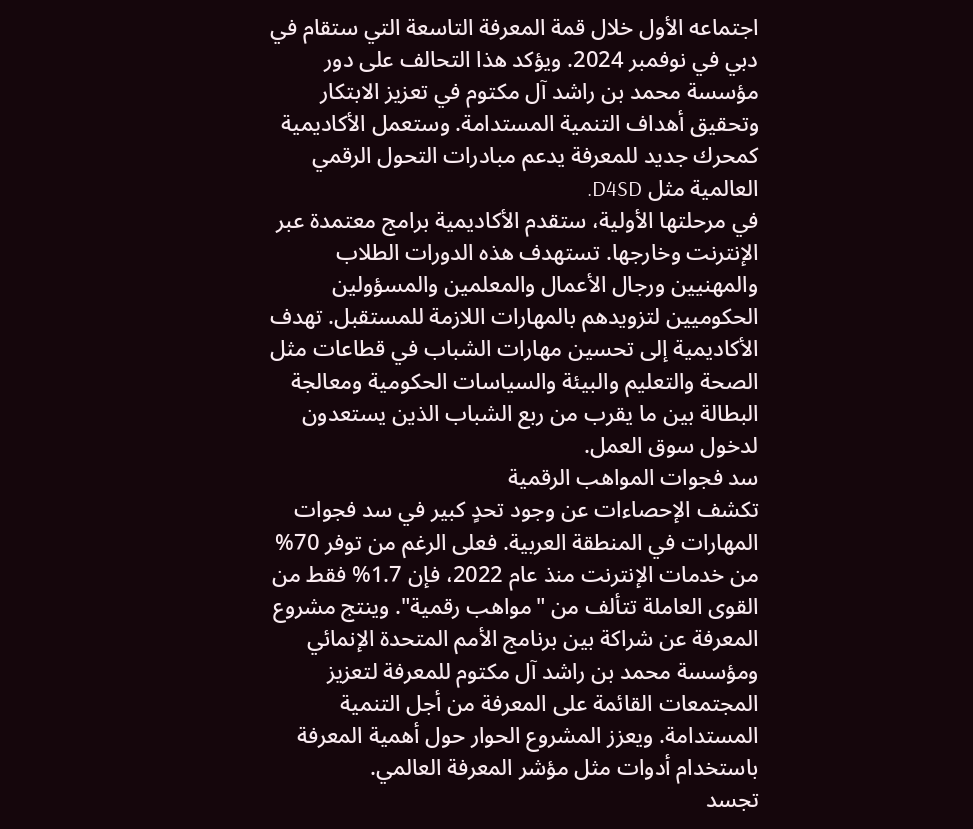اجتماعه الأول خلال قمة المعرفة التاسعة التي ستقام في دبي في نوفمبر 2024. ويؤكد هذا التحالف على دور مؤسسة محمد بن راشد آل مكتوم في تعزيز الابتكار وتحقيق أهداف التنمية المستدامة. وستعمل الأكاديمية كمحرك جديد للمعرفة يدعم مبادرات التحول الرقمي العالمية مثل D4SD.
في مرحلتها الأولية، ستقدم الأكاديمية برامج معتمدة عبر الإنترنت وخارجها. تستهدف هذه الدورات الطلاب والمهنيين ورجال الأعمال والمعلمين والمسؤولين الحكوميين لتزويدهم بالمهارات اللازمة للمستقبل. تهدف الأكاديمية إلى تحسين مهارات الشباب في قطاعات مثل الصحة والتعليم والبيئة والسياسات الحكومية ومعالجة البطالة بين ما يقرب من ربع الشباب الذين يستعدون لدخول سوق العمل.
سد فجوات المواهب الرقمية
تكشف الإحصاءات عن وجود تحدٍ كبير في سد فجوات المهارات في المنطقة العربية. فعلى الرغم من توفر 70% من خدمات الإنترنت منذ عام 2022، فإن 1.7% فقط من القوى العاملة تتألف من "مواهب رقمية". وينتج مشروع المعرفة عن شراكة بين برنامج الأمم المتحدة الإنمائي ومؤسسة محمد بن راشد آل مكتوم للمعرفة لتعزيز المجتمعات القائمة على المعرفة من أجل التنمية المستدامة. ويعزز المشروع الحوار حول أهمية المعرفة باستخدام أدوات مثل مؤشر المعرفة العالمي.
تجسد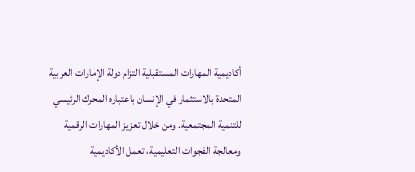أكاديمية المهارات المستقبلية التزام دولة الإمارات العربية المتحدة بالاستثمار في الإنسان باعتباره المحرك الرئيسي للتنمية المجتمعية. ومن خلال تعزيز المهارات الرقمية ومعالجة الفجوات التعليمية، تعمل الأكاديمية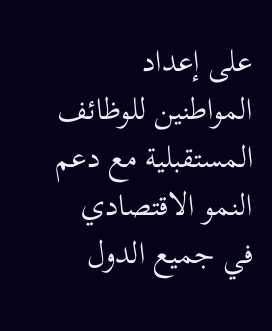على إعداد المواطنين للوظائف المستقبلية مع دعم النمو الاقتصادي في جميع الدول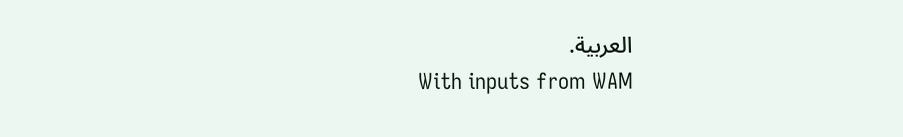العربية.
With inputs from WAM